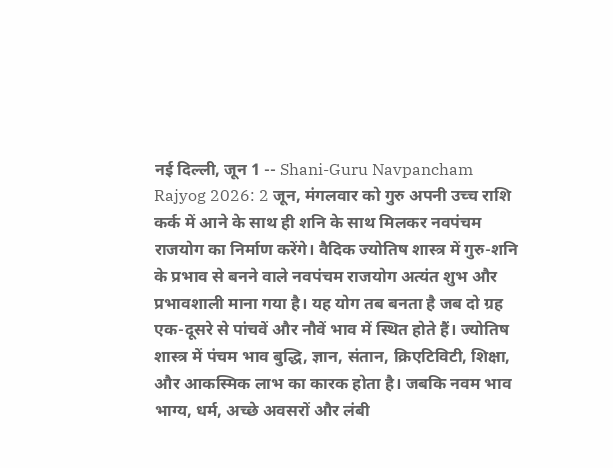नई दिल्ली, जून 1 -- Shani-Guru Navpancham Rajyog 2026: 2 जून, मंगलवार को गुरु अपनी उच्च राशि कर्क में आने के साथ ही शनि के साथ मिलकर नवपंचम राजयोग का निर्माण करेंगे। वैदिक ज्योतिष शास्त्र में गुरु-शनि के प्रभाव से बनने वाले नवपंचम राजयोग अत्यंत शुभ और प्रभावशाली माना गया है। यह योग तब बनता है जब दो ग्रह एक-दूसरे से पांचवें और नौवें भाव में स्थित होते हैं। ज्योतिष शास्त्र में पंचम भाव बुद्धि, ज्ञान, संतान, क्रिएटिविटी, शिक्षा, और आकस्मिक लाभ का कारक होता है। जबकि नवम भाव भाग्य, धर्म, अच्छे अवसरों और लंबी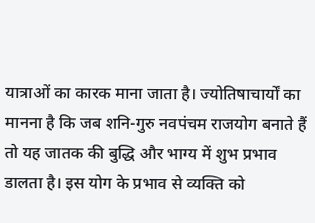यात्राओं का कारक माना जाता है। ज्योतिषाचार्यों का मानना है कि जब शनि-गुरु नवपंचम राजयोग बनाते हैं तो यह जातक की बुद्धि और भाग्य में शुभ प्रभाव डालता है। इस योग के प्रभाव से व्यक्ति को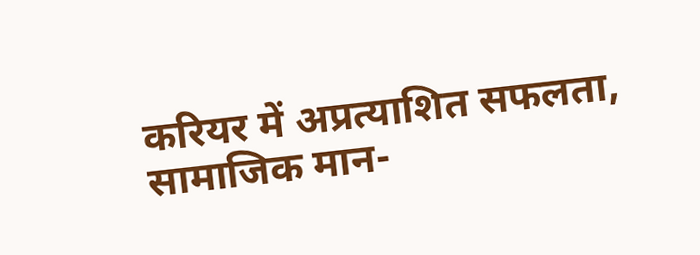करियर में अप्रत्याशित सफलता, सामाजिक मान-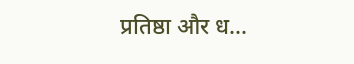प्रतिष्ठा और ध...